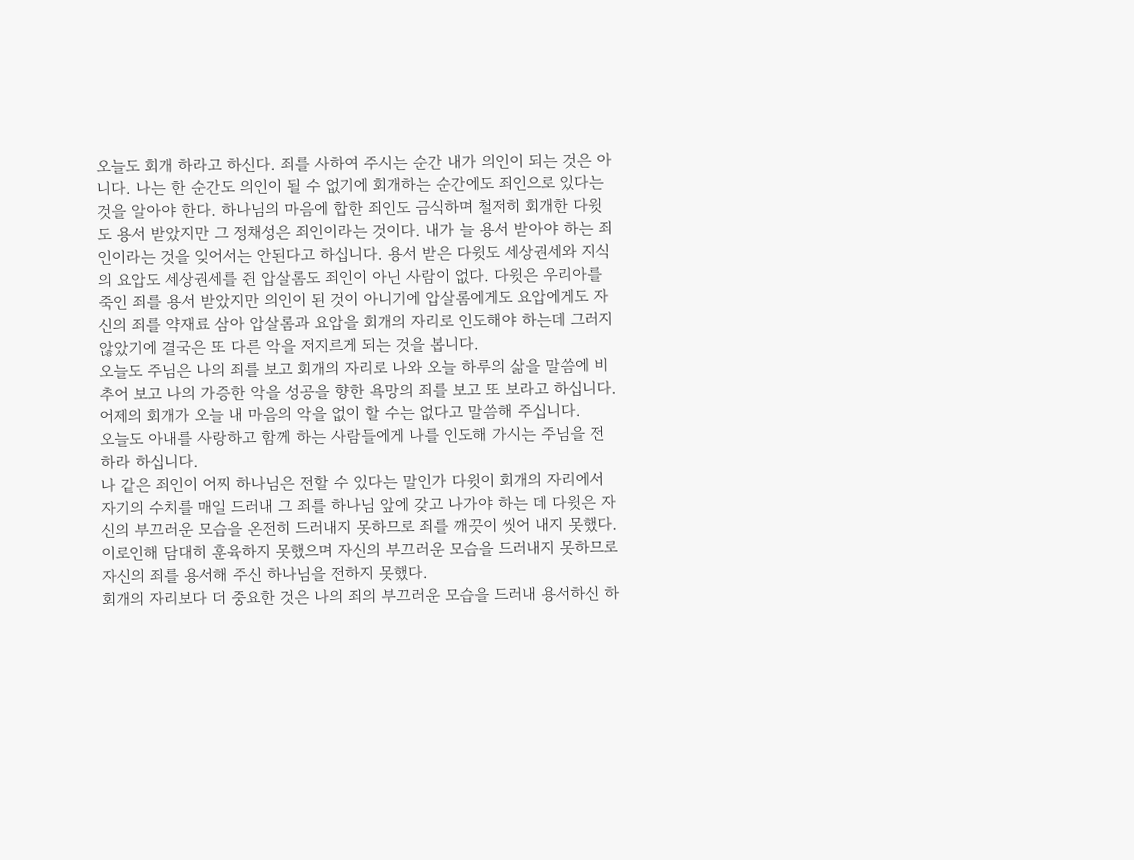오늘도 회개 하라고 하신다. 죄를 사하여 주시는 순간 내가 의인이 되는 것은 아니다. 나는 한 순간도 의인이 될 수 없기에 회개하는 순간에도 죄인으로 있다는 것을 알아야 한다. 하나님의 마음에 합한 죄인도 금식하며 철저히 회개한 다윗도 용서 받았지만 그 정채성은 죄인이라는 것이다. 내가 늘 용서 받아야 하는 죄인이라는 것을 잊어서는 안된다고 하십니다. 용서 받은 다윗도 세상권세와 지식의 요압도 세상권세를 쥔 압살롬도 죄인이 아닌 사람이 없다. 다윗은 우리아를 죽인 죄를 용서 받았지만 의인이 된 것이 아니기에 압살롬에게도 요압에게도 자신의 죄를 약재료 삼아 압살롬과 요압을 회개의 자리로 인도해야 하는데 그러지 않았기에 결국은 또 다른 악을 저지르게 되는 것을 봅니다.
오늘도 주님은 나의 죄를 보고 회개의 자리로 나와 오늘 하루의 삶을 말씀에 비추어 보고 나의 가증한 악을 성공을 향한 욕망의 죄를 보고 또 보라고 하십니다. 어제의 회개가 오늘 내 마음의 악을 없이 할 수는 없다고 말씀해 주십니다.
오늘도 아내를 사랑하고 함께 하는 사람들에게 나를 인도해 가시는 주님을 전하라 하십니다.
나 같은 죄인이 어찌 하나님은 전할 수 있다는 말인가 다윗이 회개의 자리에서 자기의 수치를 매일 드러내 그 죄를 하나님 앞에 갖고 나가야 하는 데 다윗은 자신의 부끄러운 모습을 온전히 드러내지 못하므로 죄를 깨끗이 씻어 내지 못했다. 이로인해 담대히 훈육하지 못했으며 자신의 부끄러운 모습을 드러내지 못하므로 자신의 죄를 용서해 주신 하나님을 전하지 못했다.
회개의 자리보다 더 중요한 것은 나의 죄의 부끄러운 모습을 드러내 용서하신 하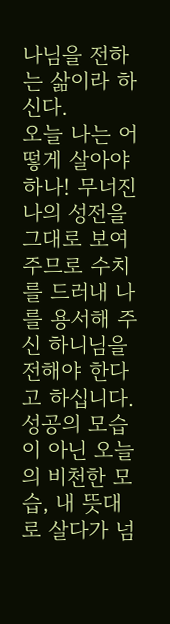나님을 전하는 삶이라 하신다.
오늘 나는 어떻게 살아야 하나! 무너진 나의 성전을 그대로 보여 주므로 수치를 드러내 나를 용서해 주신 하니님을 전해야 한다고 하십니다.
성공의 모습이 아닌 오늘의 비천한 모습, 내 뜻대로 살다가 넘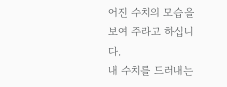어진 수치의 모습을 보여 주라고 하십니다.
내 수치를 드러내는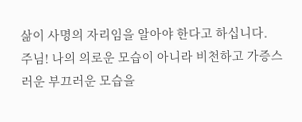삶이 사명의 자리임을 알아야 한다고 하십니다.
주님! 나의 의로운 모습이 아니라 비천하고 가증스러운 부끄러운 모습을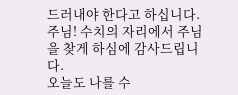드러내야 한다고 하십니다.
주님! 수치의 자리에서 주님을 찾게 하심에 감사드립니다.
오늘도 나를 수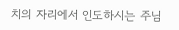치의 자리에서 인도하시는 주님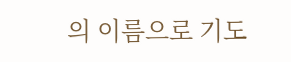의 이름으로 기도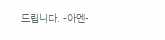드립니다. -아멘-